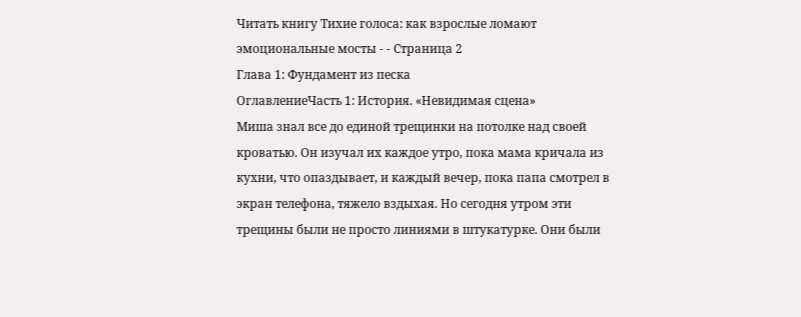Читать книгу Тихие голоса: как взрослые ломают эмоциональные мосты - - Страница 2
Глава 1: Фундамент из песка
ОглавлениеЧасть 1: История. «Невидимая сцена»
Миша знал все до единой трещинки на потолке над своей кроватью. Он изучал их каждое утро, пока мама кричала из кухни, что опаздывает, и каждый вечер, пока папа смотрел в экран телефона, тяжело вздыхая. Но сегодня утром эти трещины были не просто линиями в штукатурке. Они были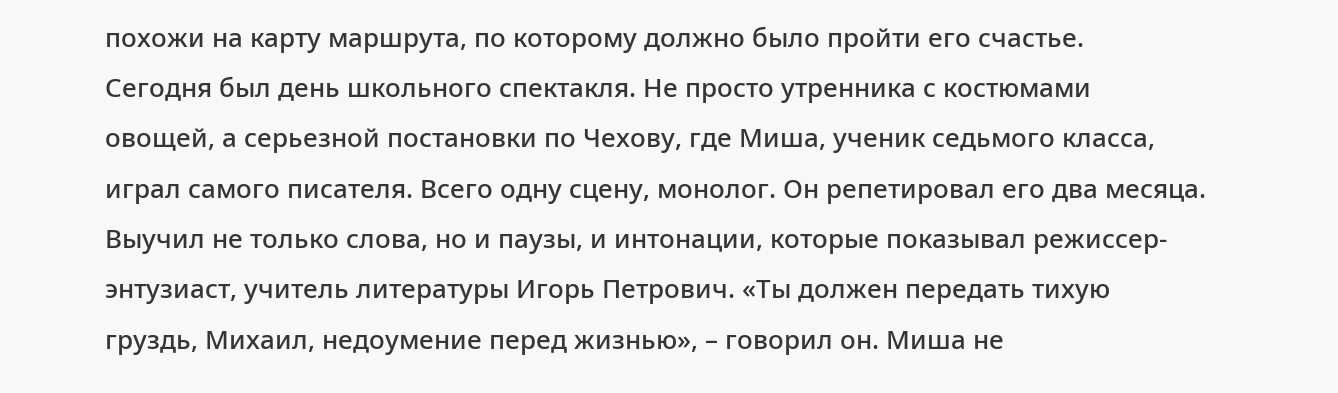похожи на карту маршрута, по которому должно было пройти его счастье.
Сегодня был день школьного спектакля. Не просто утренника с костюмами овощей, а серьезной постановки по Чехову, где Миша, ученик седьмого класса, играл самого писателя. Всего одну сцену, монолог. Он репетировал его два месяца. Выучил не только слова, но и паузы, и интонации, которые показывал режиссер-энтузиаст, учитель литературы Игорь Петрович. «Ты должен передать тихую груздь, Михаил, недоумение перед жизнью», – говорил он. Миша не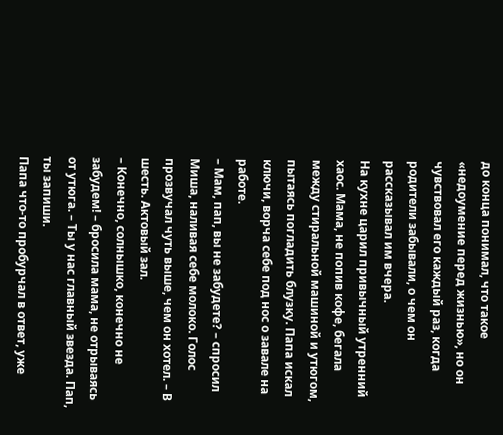до конца понимал, что такое «недоумение перед жизнью», но он чувствовал его каждый раз, когда родители забывали, о чем он рассказывал им вчера.
На кухне царил привычный утренний хаос. Мама, не попив кофе, бегала между стиральной машиной и утюгом, пытаясь погладить блузку. Папа искал ключи, ворча себе под нос о завале на работе.
– Мам, пап, вы не забудете? – спросил Миша, наливая себе молоко. Голос прозвучал чуть выше, чем он хотел. – В шесть. Актовый зал.
– Конечно, солнышко, конечно не забудем! – бросила мама, не отрываясь от утюга. – Ты у нас главный звезда. Пап, ты запиши.
Папа что-то пробурчал в ответ, уже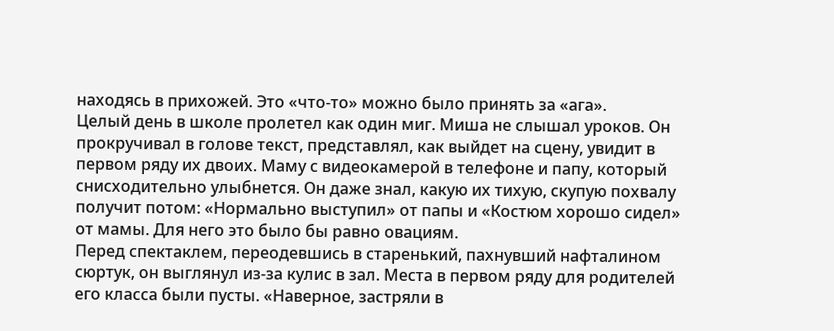находясь в прихожей. Это «что-то» можно было принять за «ага».
Целый день в школе пролетел как один миг. Миша не слышал уроков. Он прокручивал в голове текст, представлял, как выйдет на сцену, увидит в первом ряду их двоих. Маму с видеокамерой в телефоне и папу, который снисходительно улыбнется. Он даже знал, какую их тихую, скупую похвалу получит потом: «Нормально выступил» от папы и «Костюм хорошо сидел» от мамы. Для него это было бы равно овациям.
Перед спектаклем, переодевшись в старенький, пахнувший нафталином сюртук, он выглянул из-за кулис в зал. Места в первом ряду для родителей его класса были пусты. «Наверное, застряли в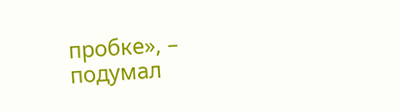пробке», – подумал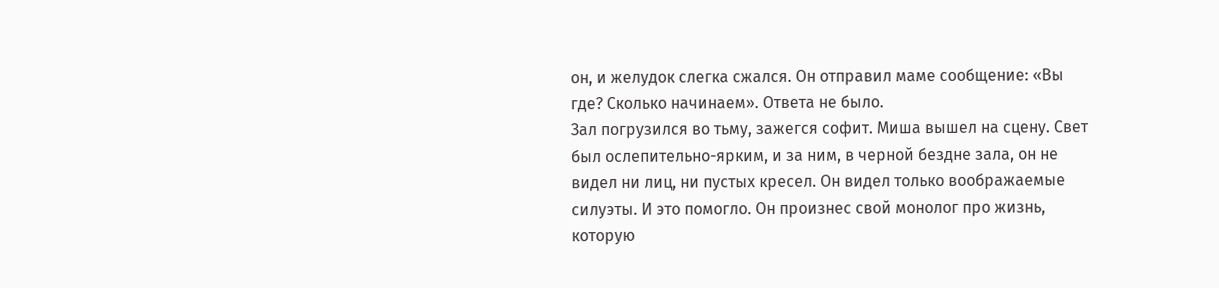он, и желудок слегка сжался. Он отправил маме сообщение: «Вы где? Сколько начинаем». Ответа не было.
Зал погрузился во тьму, зажегся софит. Миша вышел на сцену. Свет был ослепительно-ярким, и за ним, в черной бездне зала, он не видел ни лиц, ни пустых кресел. Он видел только воображаемые силуэты. И это помогло. Он произнес свой монолог про жизнь, которую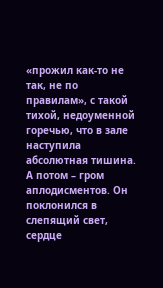«прожил как-то не так, не по правилам», с такой тихой, недоуменной горечью, что в зале наступила абсолютная тишина. А потом – гром аплодисментов. Он поклонился в слепящий свет, сердце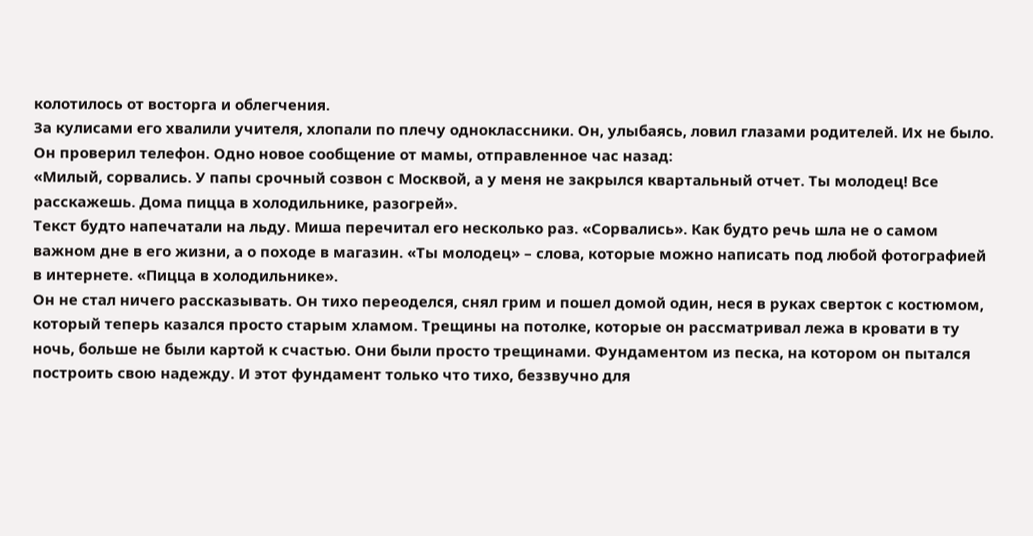колотилось от восторга и облегчения.
За кулисами его хвалили учителя, хлопали по плечу одноклассники. Он, улыбаясь, ловил глазами родителей. Их не было. Он проверил телефон. Одно новое сообщение от мамы, отправленное час назад:
«Милый, сорвались. У папы срочный созвон с Москвой, а у меня не закрылся квартальный отчет. Ты молодец! Все расскажешь. Дома пицца в холодильнике, разогрей».
Текст будто напечатали на льду. Миша перечитал его несколько раз. «Сорвались». Как будто речь шла не о самом важном дне в его жизни, а о походе в магазин. «Ты молодец» – слова, которые можно написать под любой фотографией в интернете. «Пицца в холодильнике».
Он не стал ничего рассказывать. Он тихо переоделся, снял грим и пошел домой один, неся в руках сверток с костюмом, который теперь казался просто старым хламом. Трещины на потолке, которые он рассматривал лежа в кровати в ту ночь, больше не были картой к счастью. Они были просто трещинами. Фундаментом из песка, на котором он пытался построить свою надежду. И этот фундамент только что тихо, беззвучно для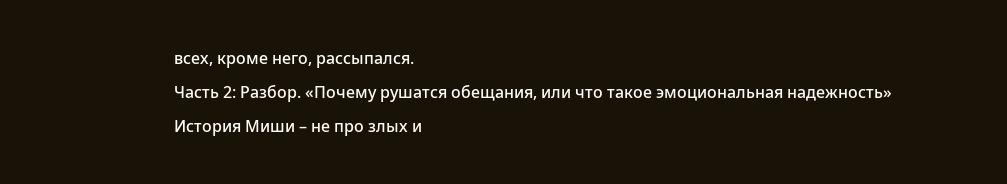всех, кроме него, рассыпался.
Часть 2: Разбор. «Почему рушатся обещания, или что такое эмоциональная надежность»
История Миши – не про злых и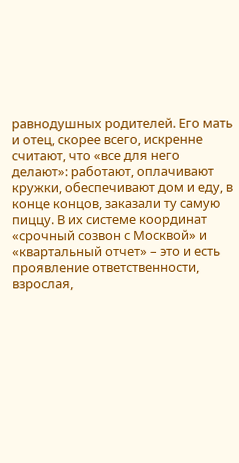равнодушных родителей. Его мать и отец, скорее всего, искренне считают, что «все для него делают»: работают, оплачивают кружки, обеспечивают дом и еду, в конце концов, заказали ту самую пиццу. В их системе координат «срочный созвон с Москвой» и «квартальный отчет» – это и есть проявление ответственности, взрослая,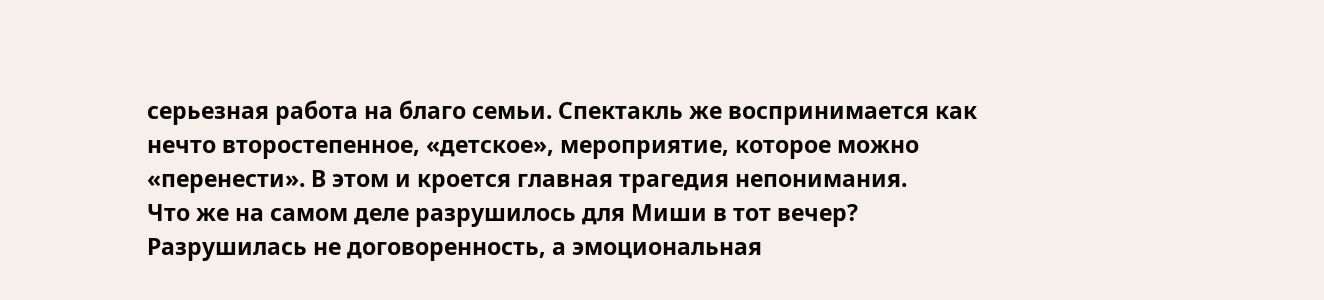серьезная работа на благо семьи. Спектакль же воспринимается как нечто второстепенное, «детское», мероприятие, которое можно «перенести». В этом и кроется главная трагедия непонимания.
Что же на самом деле разрушилось для Миши в тот вечер? Разрушилась не договоренность, а эмоциональная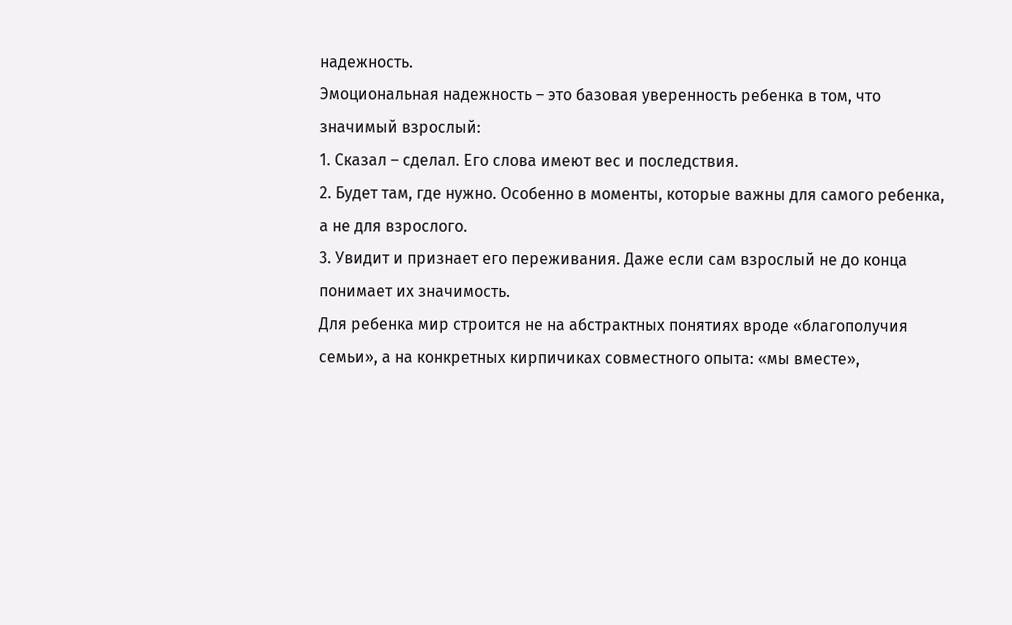надежность.
Эмоциональная надежность – это базовая уверенность ребенка в том, что значимый взрослый:
1. Сказал – сделал. Его слова имеют вес и последствия.
2. Будет там, где нужно. Особенно в моменты, которые важны для самого ребенка, а не для взрослого.
3. Увидит и признает его переживания. Даже если сам взрослый не до конца понимает их значимость.
Для ребенка мир строится не на абстрактных понятиях вроде «благополучия семьи», а на конкретных кирпичиках совместного опыта: «мы вместе»,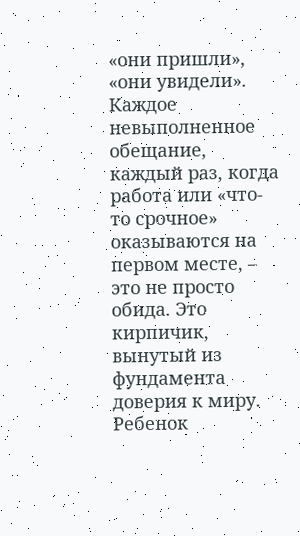«они пришли», «они увидели». Каждое невыполненное обещание, каждый раз, когда работа или «что-то срочное» оказываются на первом месте, – это не просто обида. Это кирпичик, вынутый из фундамента доверия к миру. Ребенок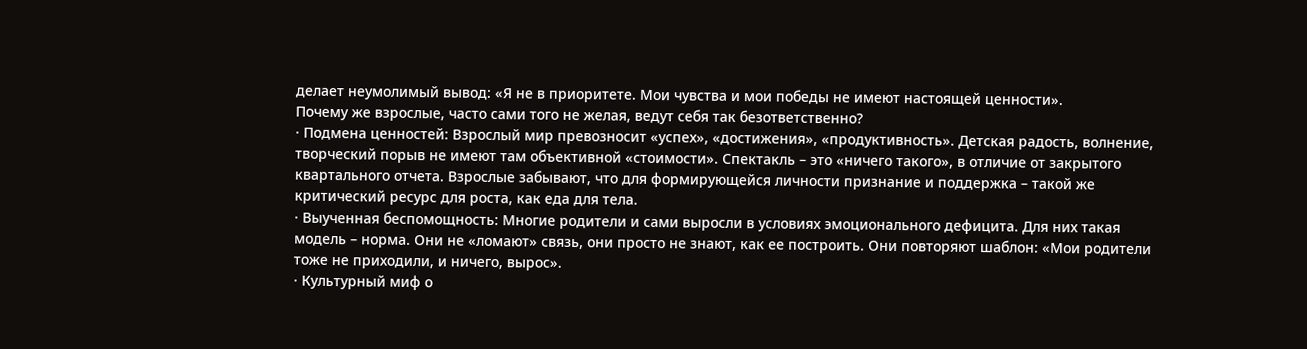делает неумолимый вывод: «Я не в приоритете. Мои чувства и мои победы не имеют настоящей ценности».
Почему же взрослые, часто сами того не желая, ведут себя так безответственно?
· Подмена ценностей: Взрослый мир превозносит «успех», «достижения», «продуктивность». Детская радость, волнение, творческий порыв не имеют там объективной «стоимости». Спектакль – это «ничего такого», в отличие от закрытого квартального отчета. Взрослые забывают, что для формирующейся личности признание и поддержка – такой же критический ресурс для роста, как еда для тела.
· Выученная беспомощность: Многие родители и сами выросли в условиях эмоционального дефицита. Для них такая модель – норма. Они не «ломают» связь, они просто не знают, как ее построить. Они повторяют шаблон: «Мои родители тоже не приходили, и ничего, вырос».
· Культурный миф о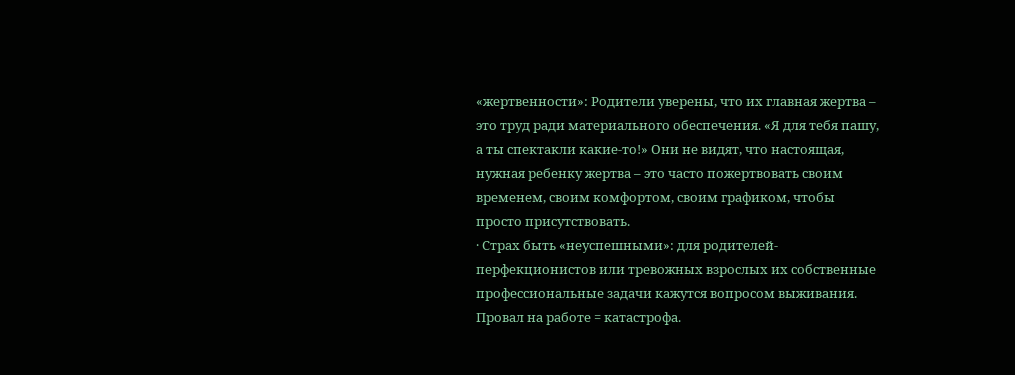«жертвенности»: Родители уверены, что их главная жертва – это труд ради материального обеспечения. «Я для тебя пашу, а ты спектакли какие-то!» Они не видят, что настоящая, нужная ребенку жертва – это часто пожертвовать своим временем, своим комфортом, своим графиком, чтобы просто присутствовать.
· Страх быть «неуспешными»: для родителей-перфекционистов или тревожных взрослых их собственные профессиональные задачи кажутся вопросом выживания. Провал на работе = катастрофа.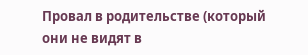Провал в родительстве (который они не видят в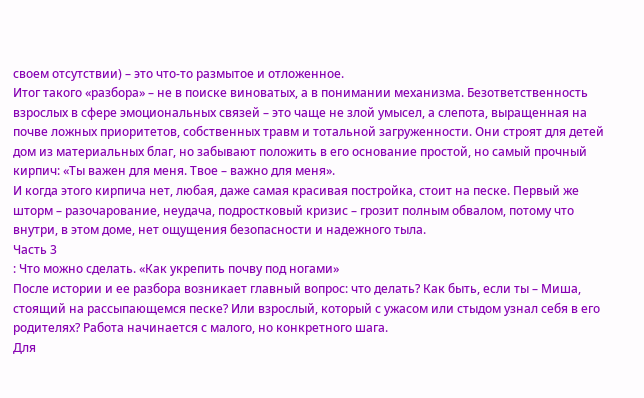своем отсутствии) – это что-то размытое и отложенное.
Итог такого «разбора» – не в поиске виноватых, а в понимании механизма. Безответственность взрослых в сфере эмоциональных связей – это чаще не злой умысел, а слепота, выращенная на почве ложных приоритетов, собственных травм и тотальной загруженности. Они строят для детей дом из материальных благ, но забывают положить в его основание простой, но самый прочный кирпич: «Ты важен для меня. Твое – важно для меня».
И когда этого кирпича нет, любая, даже самая красивая постройка, стоит на песке. Первый же шторм – разочарование, неудача, подростковый кризис – грозит полным обвалом, потому что внутри, в этом доме, нет ощущения безопасности и надежного тыла.
Часть 3
: Что можно сделать. «Как укрепить почву под ногами»
После истории и ее разбора возникает главный вопрос: что делать? Как быть, если ты – Миша, стоящий на рассыпающемся песке? Или взрослый, который с ужасом или стыдом узнал себя в его родителях? Работа начинается с малого, но конкретного шага.
Для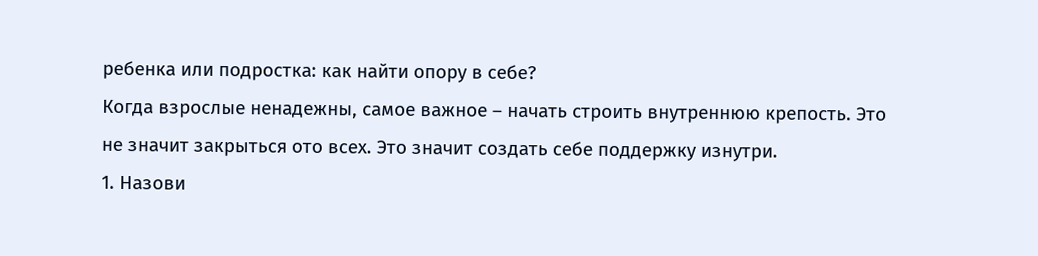ребенка или подростка: как найти опору в себе?
Когда взрослые ненадежны, самое важное – начать строить внутреннюю крепость. Это не значит закрыться ото всех. Это значит создать себе поддержку изнутри.
1. Назови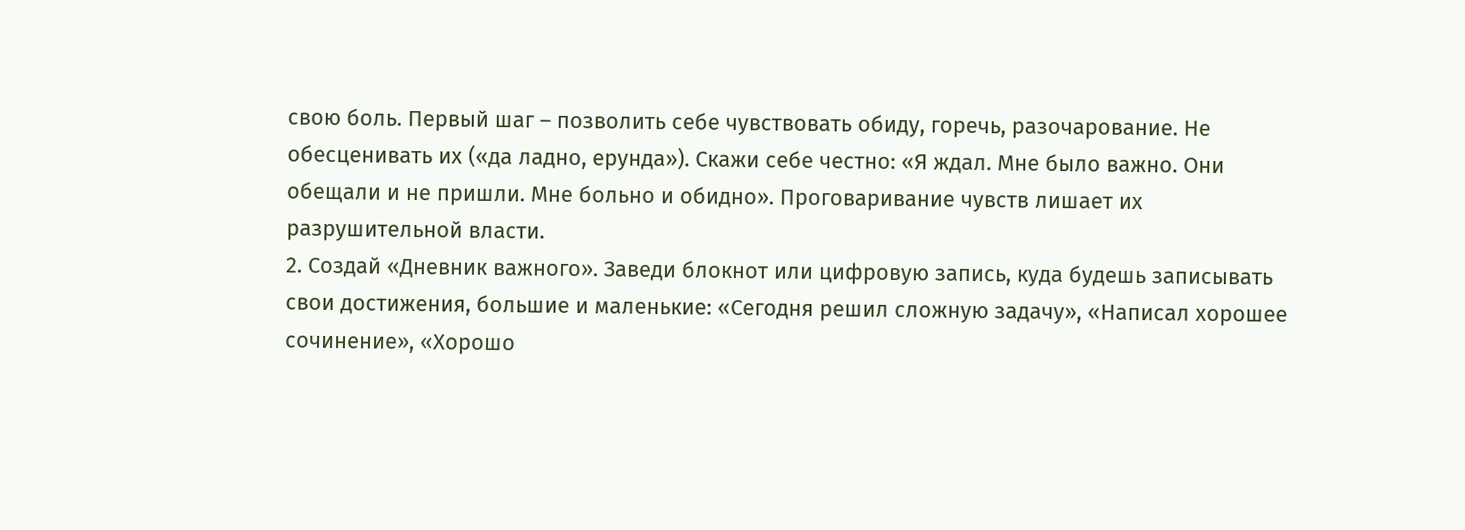свою боль. Первый шаг – позволить себе чувствовать обиду, горечь, разочарование. Не обесценивать их («да ладно, ерунда»). Скажи себе честно: «Я ждал. Мне было важно. Они обещали и не пришли. Мне больно и обидно». Проговаривание чувств лишает их разрушительной власти.
2. Создай «Дневник важного». Заведи блокнот или цифровую запись, куда будешь записывать свои достижения, большие и маленькие: «Сегодня решил сложную задачу», «Написал хорошее сочинение», «Хорошо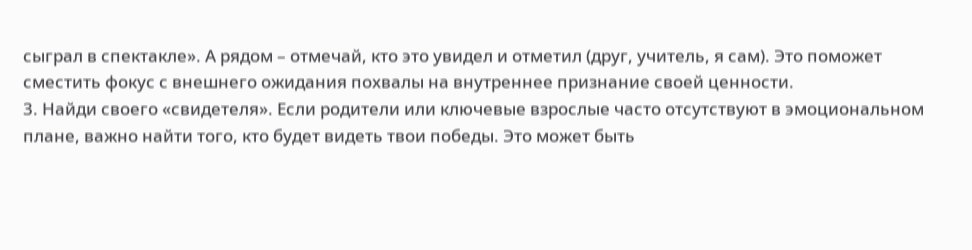сыграл в спектакле». А рядом – отмечай, кто это увидел и отметил (друг, учитель, я сам). Это поможет сместить фокус с внешнего ожидания похвалы на внутреннее признание своей ценности.
3. Найди своего «свидетеля». Если родители или ключевые взрослые часто отсутствуют в эмоциональном плане, важно найти того, кто будет видеть твои победы. Это может быть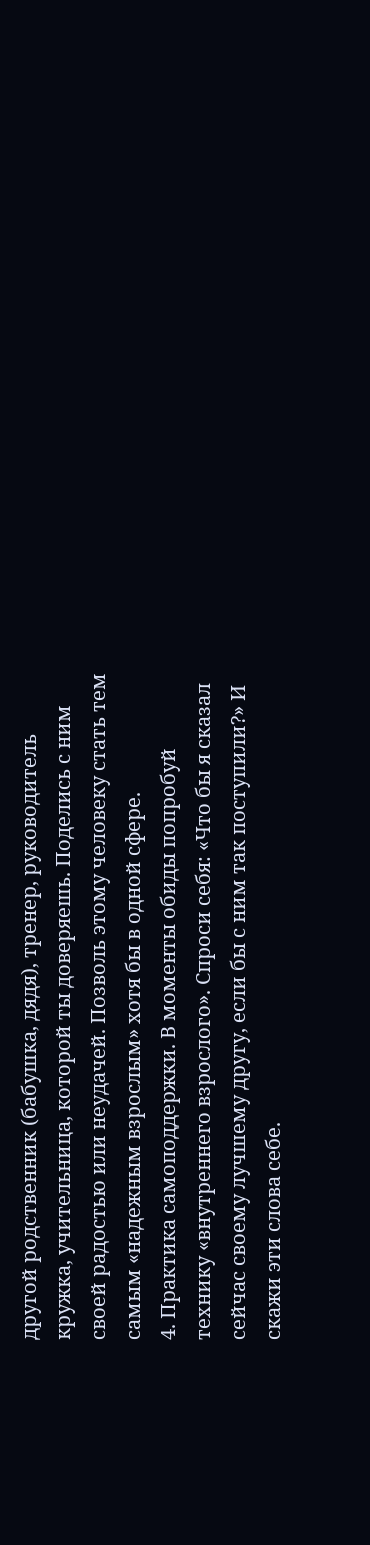другой родственник (бабушка, дядя), тренер, руководитель кружка, учительница, которой ты доверяешь. Поделись с ним своей радостью или неудачей. Позволь этому человеку стать тем самым «надежным взрослым» хотя бы в одной сфере.
4. Практика самоподдержки. В моменты обиды попробуй технику «внутреннего взрослого». Спроси себя: «Что бы я сказал сейчас своему лучшему другу, если бы с ним так поступили?» И скажи эти слова себе.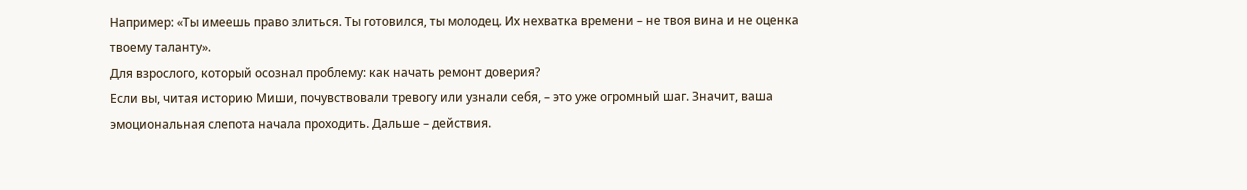Например: «Ты имеешь право злиться. Ты готовился, ты молодец. Их нехватка времени – не твоя вина и не оценка твоему таланту».
Для взрослого, который осознал проблему: как начать ремонт доверия?
Если вы, читая историю Миши, почувствовали тревогу или узнали себя, – это уже огромный шаг. Значит, ваша эмоциональная слепота начала проходить. Дальше – действия.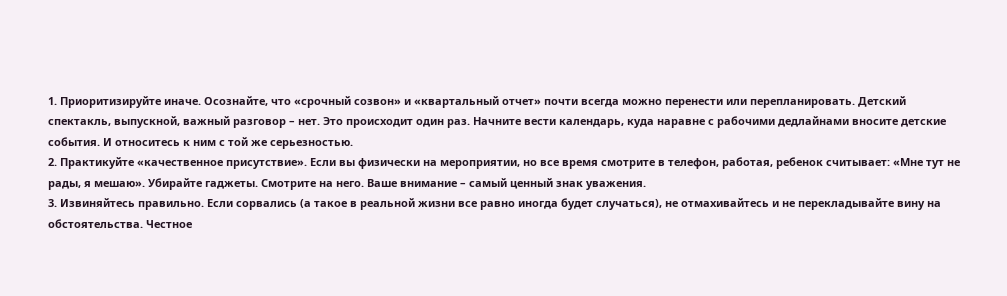1. Приоритизируйте иначе. Осознайте, что «срочный созвон» и «квартальный отчет» почти всегда можно перенести или перепланировать. Детский спектакль, выпускной, важный разговор – нет. Это происходит один раз. Начните вести календарь, куда наравне с рабочими дедлайнами вносите детские события. И относитесь к ним с той же серьезностью.
2. Практикуйте «качественное присутствие». Если вы физически на мероприятии, но все время смотрите в телефон, работая, ребенок считывает: «Мне тут не рады, я мешаю». Убирайте гаджеты. Смотрите на него. Ваше внимание – самый ценный знак уважения.
3. Извиняйтесь правильно. Если сорвались (а такое в реальной жизни все равно иногда будет случаться), не отмахивайтесь и не перекладывайте вину на обстоятельства. Честное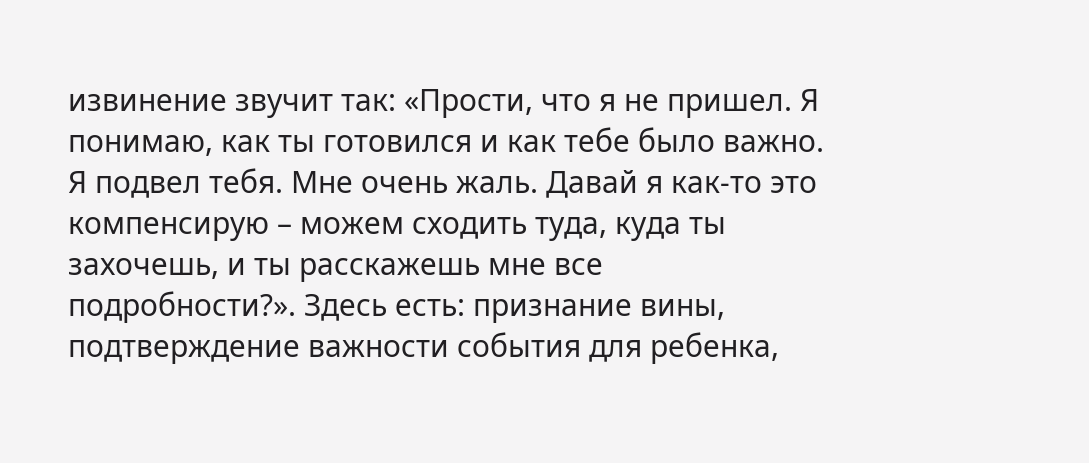извинение звучит так: «Прости, что я не пришел. Я понимаю, как ты готовился и как тебе было важно. Я подвел тебя. Мне очень жаль. Давай я как-то это компенсирую – можем сходить туда, куда ты захочешь, и ты расскажешь мне все подробности?». Здесь есть: признание вины, подтверждение важности события для ребенка,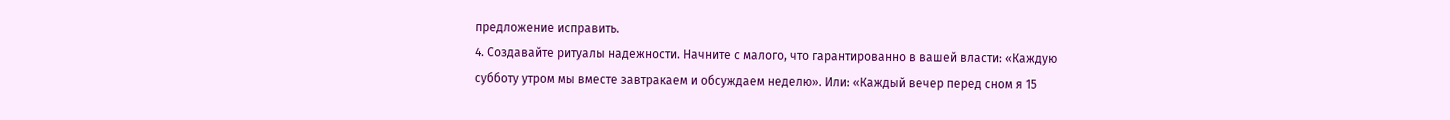предложение исправить.
4. Создавайте ритуалы надежности. Начните с малого, что гарантированно в вашей власти: «Каждую субботу утром мы вместе завтракаем и обсуждаем неделю». Или: «Каждый вечер перед сном я 15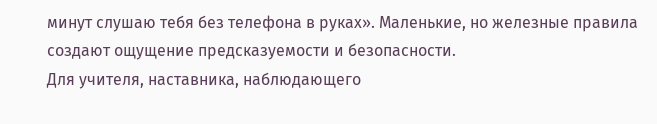минут слушаю тебя без телефона в руках». Маленькие, но железные правила создают ощущение предсказуемости и безопасности.
Для учителя, наставника, наблюдающего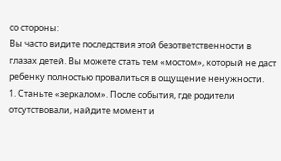со стороны:
Вы часто видите последствия этой безответственности в глазах детей. Вы можете стать тем «мостом», который не даст ребенку полностью провалиться в ощущение ненужности.
1. Станьте «зеркалом». После события, где родители отсутствовали, найдите момент и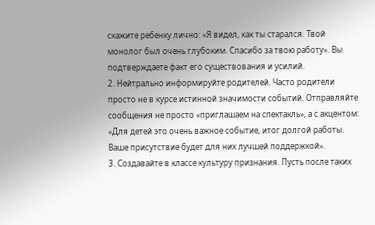скажите ребенку лично: «Я видел, как ты старался. Твой монолог был очень глубоким. Спасибо за твою работу». Вы подтверждаете факт его существования и усилий.
2. Нейтрально информируйте родителей. Часто родители просто не в курсе истинной значимости событий. Отправляйте сообщения не просто «приглашаем на спектакль», а с акцентом: «Для детей это очень важное событие, итог долгой работы. Ваше присутствие будет для них лучшей поддержкой».
3. Создавайте в классе культуру признания. Пусть после таких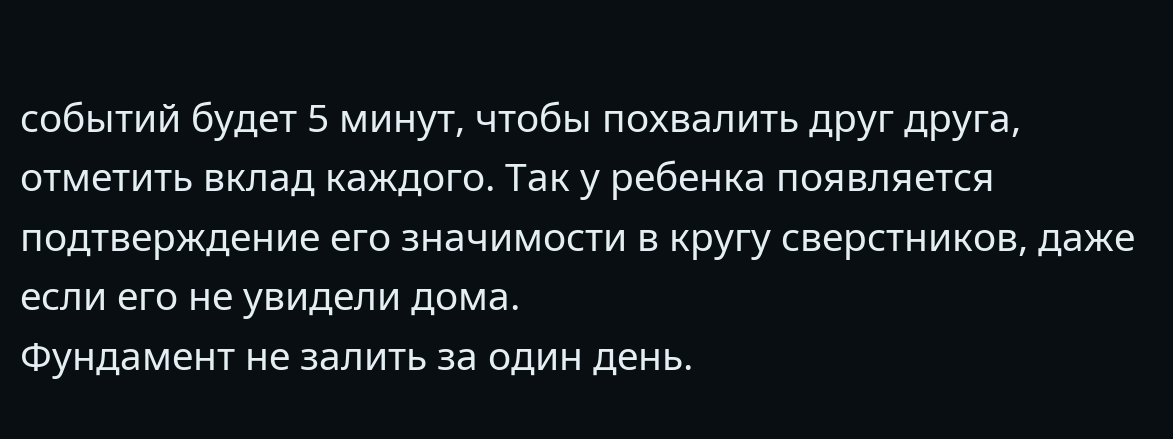событий будет 5 минут, чтобы похвалить друг друга, отметить вклад каждого. Так у ребенка появляется подтверждение его значимости в кругу сверстников, даже если его не увидели дома.
Фундамент не залить за один день.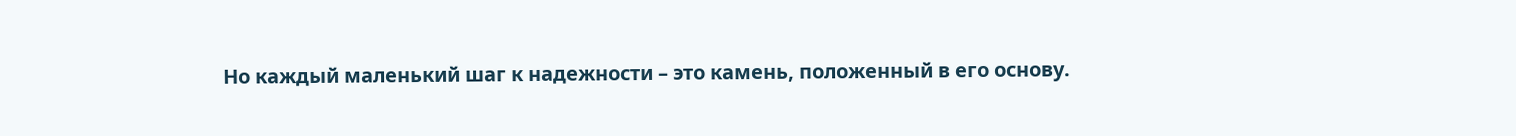Но каждый маленький шаг к надежности – это камень, положенный в его основу.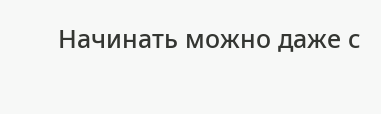Начинать можно даже с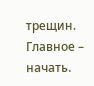трещин. Главное – начать.